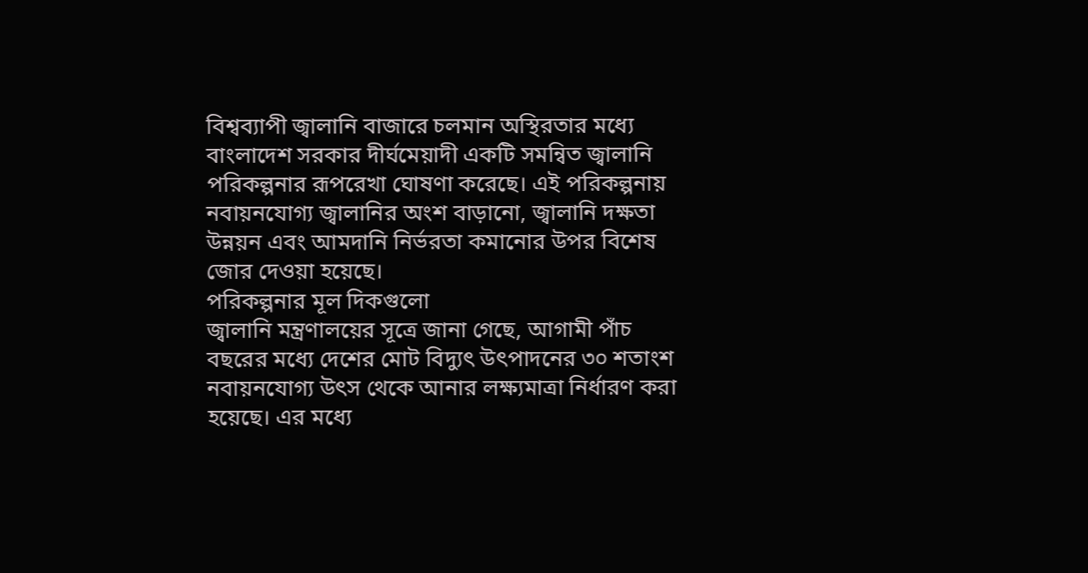বিশ্বব্যাপী জ্বালানি বাজারে চলমান অস্থিরতার মধ্যে বাংলাদেশ সরকার দীর্ঘমেয়াদী একটি সমন্বিত জ্বালানি পরিকল্পনার রূপরেখা ঘোষণা করেছে। এই পরিকল্পনায় নবায়নযোগ্য জ্বালানির অংশ বাড়ানো, জ্বালানি দক্ষতা উন্নয়ন এবং আমদানি নির্ভরতা কমানোর উপর বিশেষ জোর দেওয়া হয়েছে।
পরিকল্পনার মূল দিকগুলো
জ্বালানি মন্ত্রণালয়ের সূত্রে জানা গেছে, আগামী পাঁচ বছরের মধ্যে দেশের মোট বিদ্যুৎ উৎপাদনের ৩০ শতাংশ নবায়নযোগ্য উৎস থেকে আনার লক্ষ্যমাত্রা নির্ধারণ করা হয়েছে। এর মধ্যে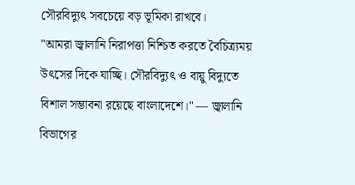সৌরবিদ্যুৎ সবচেয়ে বড় ভূমিকা রাখবে।
"আমরা জ্বালানি নিরাপত্তা নিশ্চিত করতে বৈচিত্র্যময় উৎসের দিকে যাচ্ছি। সৌরবিদ্যুৎ ও বায়ু বিদ্যুতে বিশাল সম্ভাবনা রয়েছে বাংলাদেশে।" — জ্বালানি বিভাগের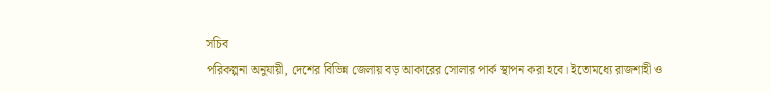সচিব
পরিকল্পনা অনুযায়ী, দেশের বিভিন্ন জেলায় বড় আকারের সোলার পার্ক স্থাপন করা হবে। ইতোমধ্যে রাজশাহী ও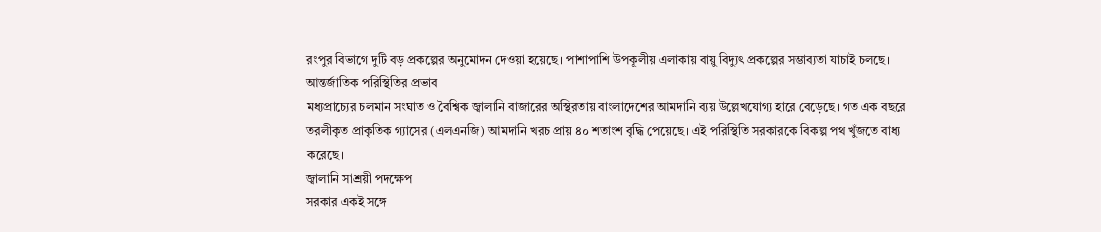রংপুর বিভাগে দুটি বড় প্রকল্পের অনুমোদন দেওয়া হয়েছে। পাশাপাশি উপকূলীয় এলাকায় বায়ু বিদ্যুৎ প্রকল্পের সম্ভাব্যতা যাচাই চলছে।
আন্তর্জাতিক পরিস্থিতির প্রভাব
মধ্যপ্রাচ্যের চলমান সংঘাত ও বৈশ্বিক জ্বালানি বাজারের অস্থিরতায় বাংলাদেশের আমদানি ব্যয় উল্লেখযোগ্য হারে বেড়েছে। গত এক বছরে তরলীকৃত প্রাকৃতিক গ্যাসের (এলএনজি) আমদানি খরচ প্রায় ৪০ শতাংশ বৃদ্ধি পেয়েছে। এই পরিস্থিতি সরকারকে বিকল্প পথ খুঁজতে বাধ্য করেছে।
জ্বালানি সাশ্রয়ী পদক্ষেপ
সরকার একই সঙ্গে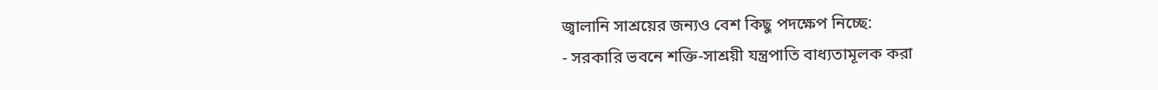জ্বালানি সাশ্রয়ের জন্যও বেশ কিছু পদক্ষেপ নিচ্ছে:
- সরকারি ভবনে শক্তি-সাশ্রয়ী যন্ত্রপাতি বাধ্যতামূলক করা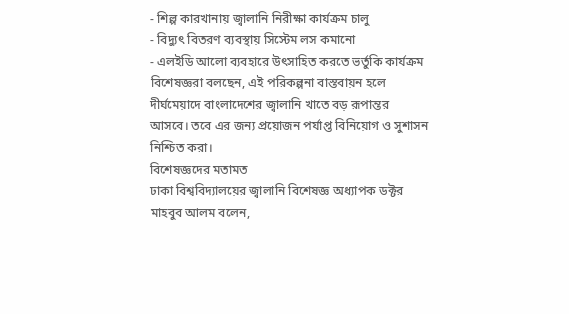- শিল্প কারখানায় জ্বালানি নিরীক্ষা কার্যক্রম চালু
- বিদ্যুৎ বিতরণ ব্যবস্থায় সিস্টেম লস কমানো
- এলইডি আলো ব্যবহারে উৎসাহিত করতে ভর্তুকি কার্যক্রম
বিশেষজ্ঞরা বলছেন, এই পরিকল্পনা বাস্তবায়ন হলে দীর্ঘমেয়াদে বাংলাদেশের জ্বালানি খাতে বড় রূপান্তর আসবে। তবে এর জন্য প্রয়োজন পর্যাপ্ত বিনিয়োগ ও সুশাসন নিশ্চিত করা।
বিশেষজ্ঞদের মতামত
ঢাকা বিশ্ববিদ্যালয়ের জ্বালানি বিশেষজ্ঞ অধ্যাপক ডক্টর মাহবুব আলম বলেন,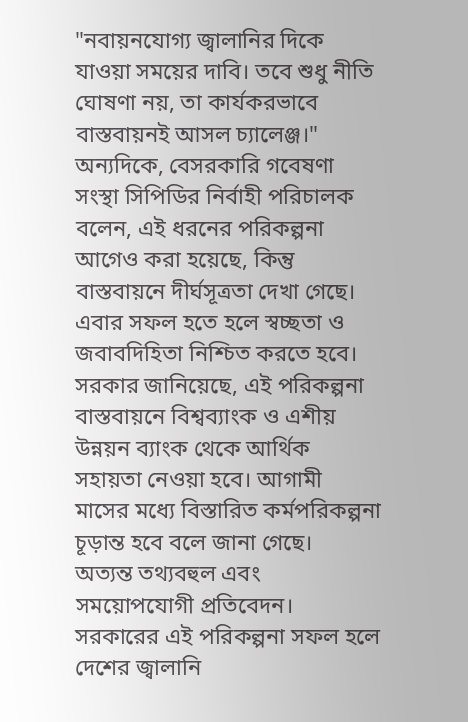"নবায়নযোগ্য জ্বালানির দিকে যাওয়া সময়ের দাবি। তবে শুধু নীতি ঘোষণা নয়, তা কার্যকরভাবে বাস্তবায়নই আসল চ্যালেঞ্জ।"
অন্যদিকে, বেসরকারি গবেষণা সংস্থা সিপিডির নির্বাহী পরিচালক বলেন, এই ধরনের পরিকল্পনা আগেও করা হয়েছে, কিন্তু বাস্তবায়নে দীর্ঘসূত্রতা দেখা গেছে। এবার সফল হতে হলে স্বচ্ছতা ও জবাবদিহিতা নিশ্চিত করতে হবে।
সরকার জানিয়েছে, এই পরিকল্পনা বাস্তবায়নে বিশ্বব্যাংক ও এশীয় উন্নয়ন ব্যাংক থেকে আর্থিক সহায়তা নেওয়া হবে। আগামী মাসের মধ্যে বিস্তারিত কর্মপরিকল্পনা চূড়ান্ত হবে বলে জানা গেছে।
অত্যন্ত তথ্যবহুল এবং সময়োপযোগী প্রতিবেদন। সরকারের এই পরিকল্পনা সফল হলে দেশের জ্বালানি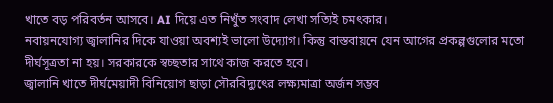খাতে বড় পরিবর্তন আসবে। AI দিয়ে এত নিখুঁত সংবাদ লেখা সত্যিই চমৎকার।
নবায়নযোগ্য জ্বালানির দিকে যাওয়া অবশ্যই ভালো উদ্যোগ। কিন্তু বাস্তবায়নে যেন আগের প্রকল্পগুলোর মতো দীর্ঘসূত্রতা না হয়। সরকারকে স্বচ্ছতার সাথে কাজ করতে হবে।
জ্বালানি খাতে দীর্ঘমেয়াদী বিনিয়োগ ছাড়া সৌরবিদ্যুৎের লক্ষ্যমাত্রা অর্জন সম্ভব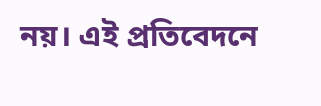নয়। এই প্রতিবেদনে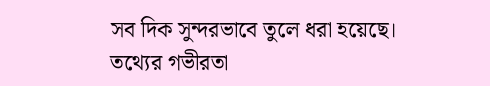সব দিক সুন্দরভাবে তুলে ধরা হয়েছে। তথ্যের গভীরতা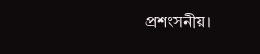প্রশংসনীয়।